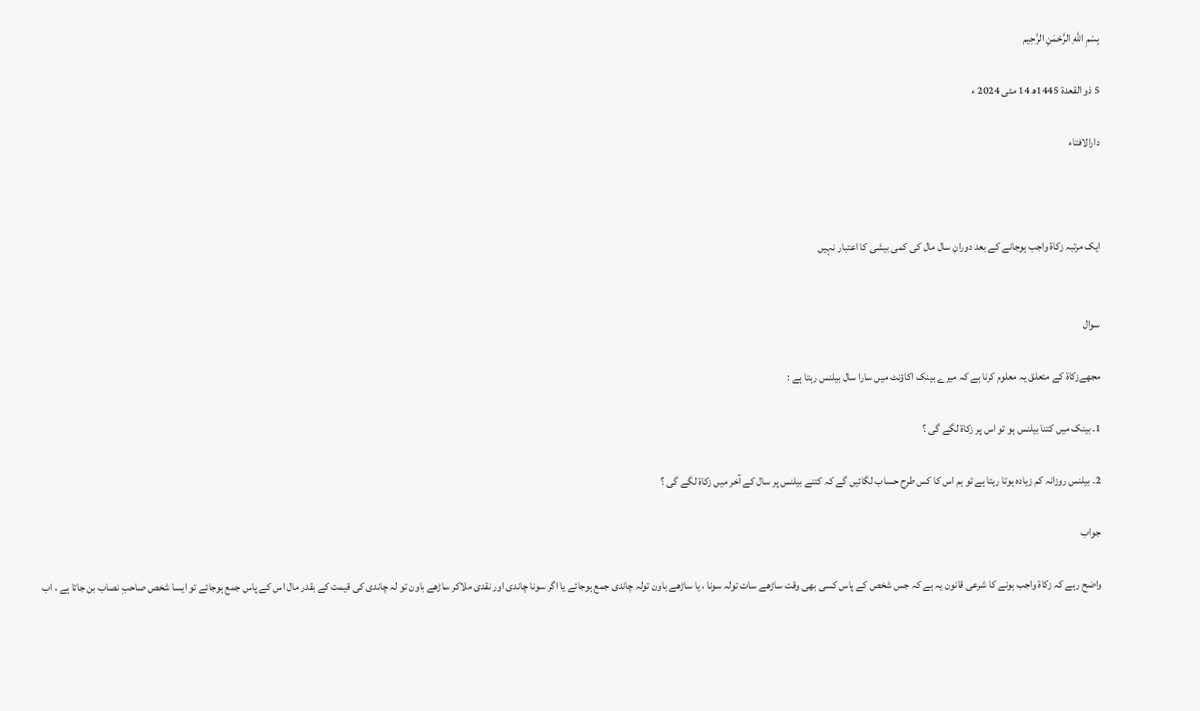بِسْمِ اللَّهِ الرَّحْمَنِ الرَّحِيم

5 ذو القعدة 1445ھ 14 مئی 2024 ء

دارالافتاء



ایک مرتبہ زکاۃ واجب ہوجانے کے بعد دورانِ سال مال کی کمی بیشی کا اعتبار نہیں


سوال

مجھےزکاۃ کے متعلق یہ معلوم کرنا ہے کہ میرے بینک اکاؤنٹ میں سارا سال بیلنس رہتا ہے :

1۔ بینک میں کتنا بیلنس ہو تو اس پر زکاۃ لگے گی ؟

2۔ بیلنس روزانہ کم زیادہ ہوتا رہتا ہے تو ہم اس کا کس طرح حساب لگائیں گے کہ کتنے بیلنس پر سال کے آخر میں زکاۃ لگے گی ؟

جواب

واضح رہے کہ زکاۃ واجب ہونے کا شرعی قانون یہ ہے کہ جس شخص کے پاس کسی بھی وقت ساڑھے سات تولہ سونا ، یا ساڑھے باون تولہ چاندی جمع ہوجائے یا اگر سونا چاندی اور نقدی ملاکر ساڑھے باون تو لہ چاندی کی قیمت کے بقدر مال اس کے پاس جمع ہوجائے تو ایسا شخص صاحبِ نصاب بن جاتا ہے ، اب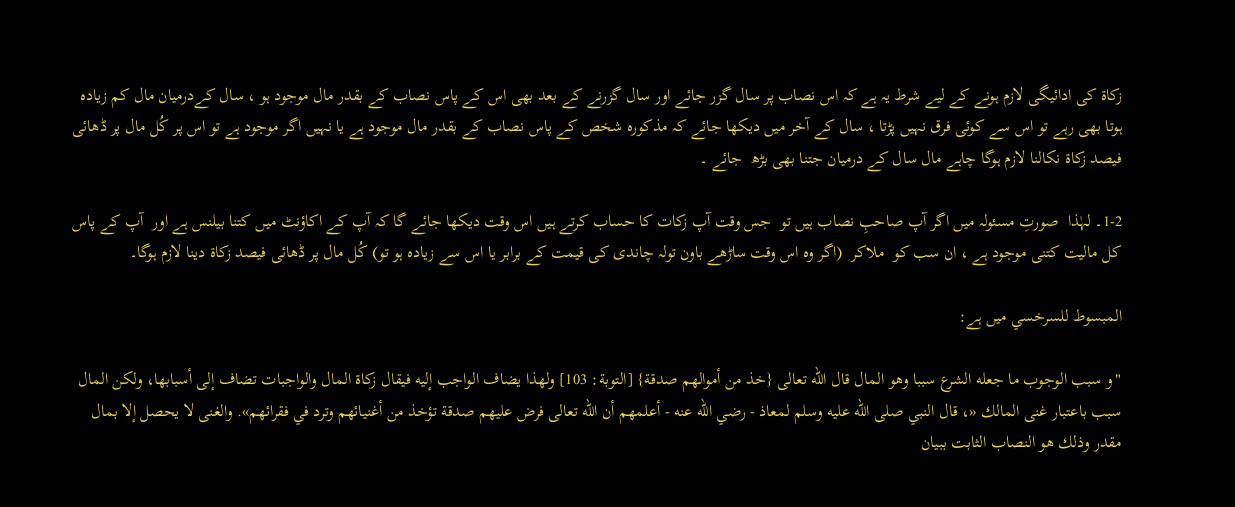زکاۃ کی ادائیگی لازم ہونے کے لیے شرط یہ ہے کہ اس نصاب پر سال گزر جائے اور سال گزرنے کے بعد بھی اس کے پاس نصاب کے بقدر مال موجود ہو ، سال کےدرمیان مال کم زیادہ ہوتا بھی رہے تو اس سے کوئی فرق نہیں پڑتا ، سال کے آخر میں دیکھا جائے کہ مذکورہ شخص کے پاس نصاب کے بقدر مال موجود ہے یا نہیں اگر موجود ہے تو اس پر کُل مال پر ڈھائی فیصد زکاۃ نکالنا لازم ہوگا چاہے مال سال کے درمیان جتنا بھی بڑھ  جائے ۔

1-2۔ لہٰذا  صورتِ مسئولہ میں اگر آپ صاحبِ نصاب ہیں تو  جس وقت آپ زکات کا حساب کرتے ہیں اس وقت دیکھا جائے گا کہ آپ کے اکاؤنٹ میں کتنا بیلنس ہے اور  آپ کے پاس کل مالیت کتنی موجود ہے ، ان سب کو  ملاکر  (اگر وہ اس وقت ساڑھے باون تولہ چاندی کی قیمت کے برابر یا اس سے زیادہ ہو تو) کُل مال پر ڈھائی فیصد زکاۃ دینا لازم ہوگا۔

المبسوط للسرخسي میں ہے:

"و سبب الوجوب ما جعله الشرع سببا وهو المال قال الله تعالى {خذ من أموالهم صدقة} [التوبة: 103] ولهذا يضاف الواجب إليه فيقال زكاة المال والواجبات تضاف إلى أسبابها، ولكن المال سبب باعتبار غنى المالك «، قال النبي صلى الله عليه وسلم لمعاذ - رضي الله عنه - أعلمهم أن الله تعالى فرض عليهم صدقة تؤخذ من أغنيائهم وترد في فقرائهم». والغنى لا يحصل إلا بمال مقدر وذلك هو النصاب الثابت ببيان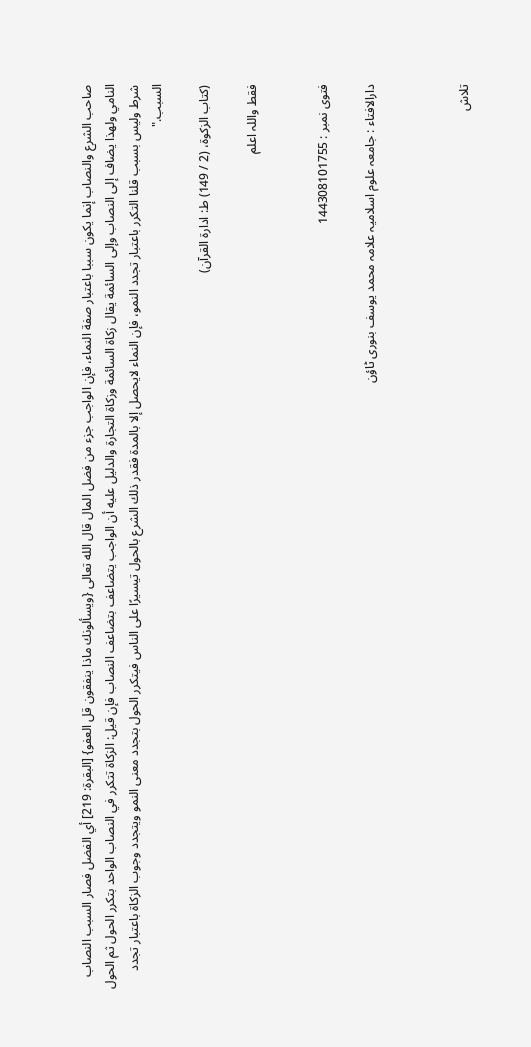صاحب الشرع والنصاب إنما يكون سببا باعتبار صفة النماء، فإن الواجب جزء من فضل المال قال الله تعالى {ويسألونك ماذا ينفقون قل العفو} [البقرة: 219] أي الفضل فصار السبب النصاب النامي ولهذا يضاف إلى النصاب وإلى السائمة يقال زكاة السائمة وزكاة التجارة والدليل عليه أن الواجب يتضاعف بتضاعف النصاب فإن قيل: الزكاة تتكرر في النصاب الواحد بتكرر الحول ثم الحول شرط وليس بسبب قلنا التكرر باعتبار تجدد النمو، فإن النماء لايحصل إلا بالمدة فقدر ذلك الشرع بالحول تيسيرًا على الناس فيتكرر الحول بتجدد معنى النمو ويتجدد وجوب الزكاة باعتبار تجدد السبب."

(كتاب الزكوة، (2 / 149) ط: ادارة القرآن)

فقط واللہ اعلم


فتوی نمبر : 144308101755

دارالافتاء : جامعہ علوم اسلامیہ علامہ محمد یوسف بنوری ٹاؤن



تلاش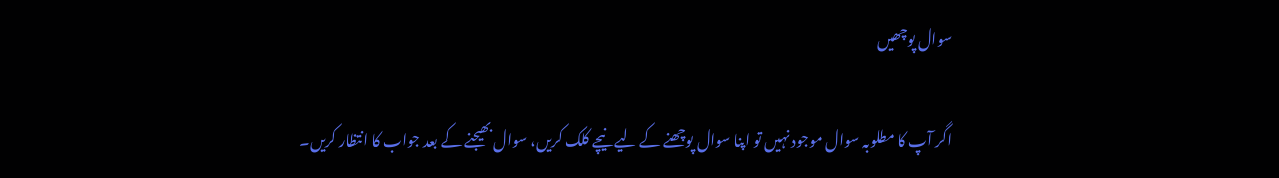سوال پوچھیں

اگر آپ کا مطلوبہ سوال موجود نہیں تو اپنا سوال پوچھنے کے لیے نیچے کلک کریں، سوال بھیجنے کے بعد جواب کا انتظار کریں۔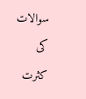سوالات کی کثرت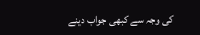کی وجہ سے کبھی جواب دینے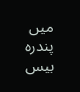میں پندرہ بیس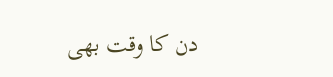دن کا وقت بھی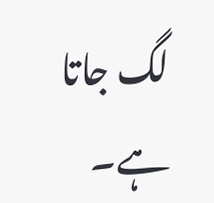لگ جاتا ہے۔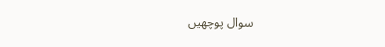سوال پوچھیں